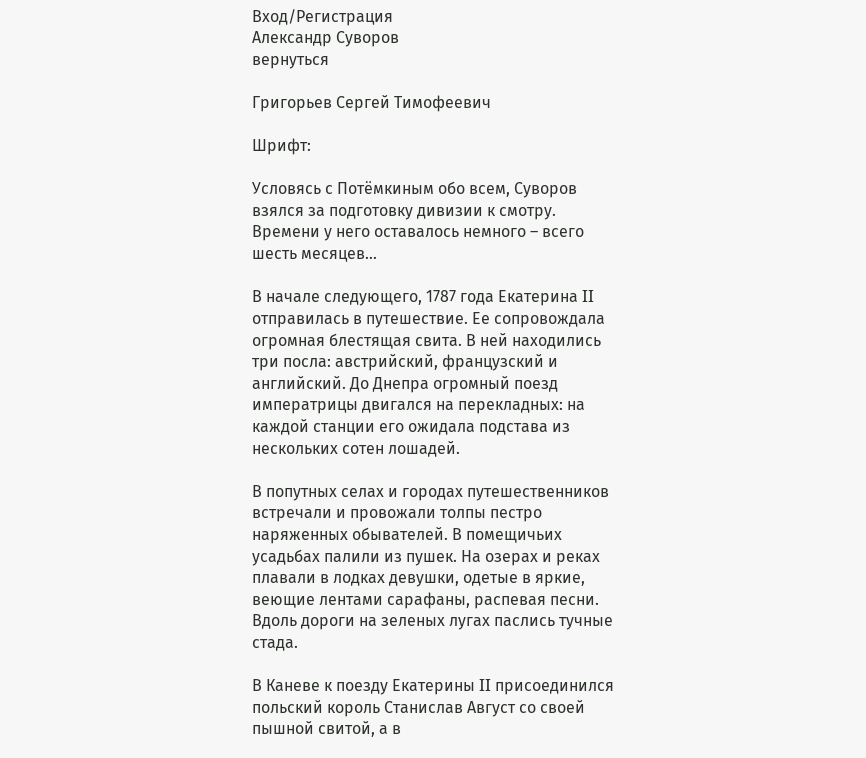Вход/Регистрация
Александр Суворов
вернуться

Григорьев Сергей Тимофеевич

Шрифт:

Условясь с Потёмкиным обо всем, Суворов взялся за подготовку дивизии к смотру. Времени у него оставалось немного – всего шесть месяцев…

В начале следующего, 1787 года Екатерина II отправилась в путешествие. Ее сопровождала огромная блестящая свита. В ней находились три посла: австрийский, французский и английский. До Днепра огромный поезд императрицы двигался на перекладных: на каждой станции его ожидала подстава из нескольких сотен лошадей.

В попутных селах и городах путешественников встречали и провожали толпы пестро наряженных обывателей. В помещичьих усадьбах палили из пушек. На озерах и реках плавали в лодках девушки, одетые в яркие, веющие лентами сарафаны, распевая песни. Вдоль дороги на зеленых лугах паслись тучные стада.

В Каневе к поезду Екатерины II присоединился польский король Станислав Август со своей пышной свитой, а в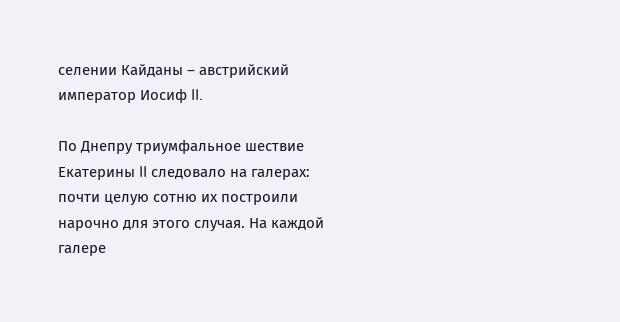селении Кайданы – австрийский император Иосиф II.

По Днепру триумфальное шествие Екатерины II следовало на галерах: почти целую сотню их построили нарочно для этого случая. На каждой галере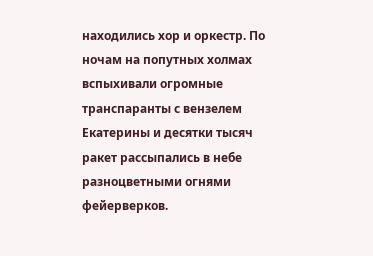находились хор и оркестр. По ночам на попутных холмах вспыхивали огромные транспаранты с вензелем Екатерины и десятки тысяч ракет рассыпались в небе разноцветными огнями фейерверков.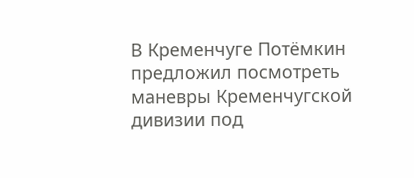В Кременчуге Потёмкин предложил посмотреть маневры Кременчугской дивизии под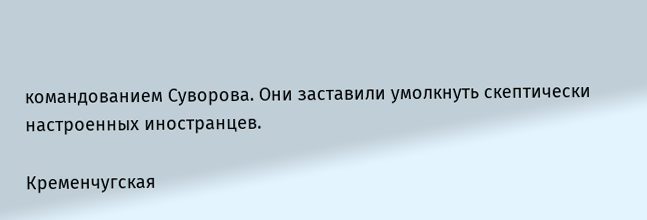командованием Суворова. Они заставили умолкнуть скептически настроенных иностранцев.

Кременчугская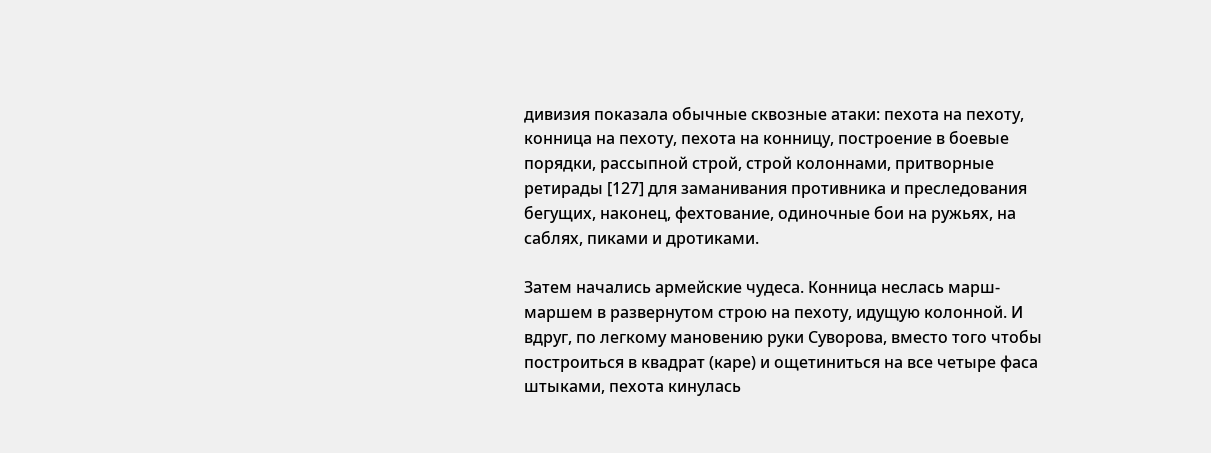дивизия показала обычные сквозные атаки: пехота на пехоту, конница на пехоту, пехота на конницу, построение в боевые порядки, рассыпной строй, строй колоннами, притворные ретирады [127] для заманивания противника и преследования бегущих, наконец, фехтование, одиночные бои на ружьях, на саблях, пиками и дротиками.

Затем начались армейские чудеса. Конница неслась марш-маршем в развернутом строю на пехоту, идущую колонной. И вдруг, по легкому мановению руки Суворова, вместо того чтобы построиться в квадрат (каре) и ощетиниться на все четыре фаса штыками, пехота кинулась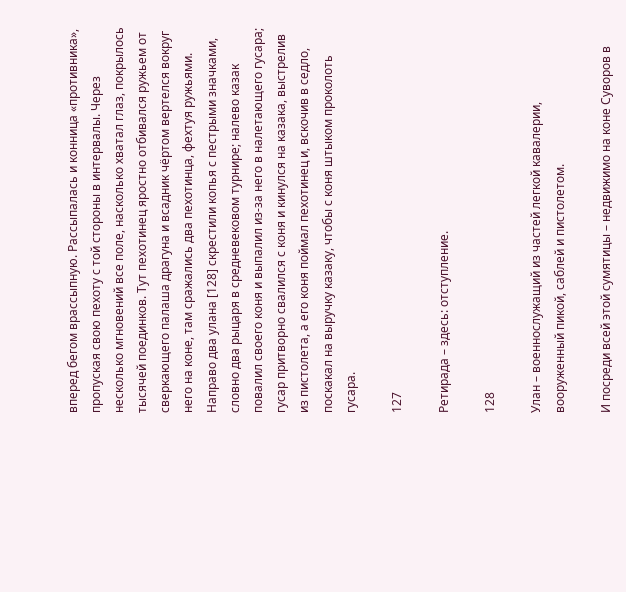вперед бегом врассыпную. Рассыпалась и конница «противника», пропуская свою пехоту с той стороны в интервалы. Через несколько мгновений все поле, насколько хватал глаз, покрылось тысячей поединков. Тут пехотинец яростно отбивался ружьем от сверкающего палаша драгуна и всадник чёртом вертелся вокруг него на коне, там сражались два пехотинца, фехтуя ружьями. Направо два улана [128] скрестили копья с пестрыми значками, словно два рыцаря в средневековом турнире; налево казак повалил своего коня и выпалил из-за него в налетающего гусара; гусар притворно свалился с коня и кинулся на казака, выстрелив из пистолета, а его коня поймал пехотинец и, вскочив в седло, поскакал на выручку казаку, чтобы с коня штыком проколоть гусара.

127

Ретирада – здесь: отступление.

128

Улан – военнослужащий из частей легкой кавалерии, вооруженный пикой, саблей и пистолетом.

И посреди всей этой сумятицы – недвижимо на коне Суворов в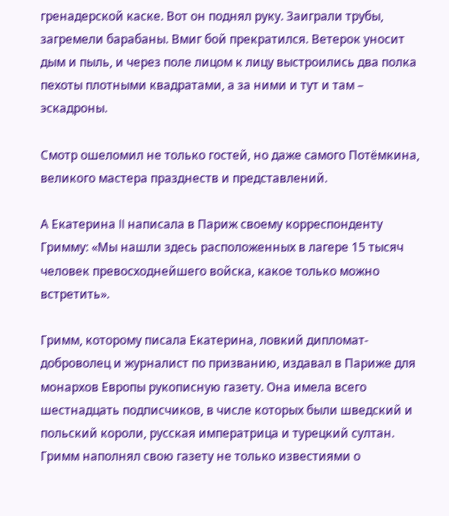гренадерской каске. Вот он поднял руку. Заиграли трубы, загремели барабаны. Вмиг бой прекратился. Ветерок уносит дым и пыль, и через поле лицом к лицу выстроились два полка пехоты плотными квадратами, а за ними и тут и там – эскадроны.

Смотр ошеломил не только гостей, но даже самого Потёмкина, великого мастера празднеств и представлений.

А Екатерина II написала в Париж своему корреспонденту Гримму: «Мы нашли здесь расположенных в лагере 15 тысяч человек превосходнейшего войска, какое только можно встретить».

Гримм, которому писала Екатерина, ловкий дипломат-доброволец и журналист по призванию, издавал в Париже для монархов Европы рукописную газету. Она имела всего шестнадцать подписчиков, в числе которых были шведский и польский короли, русская императрица и турецкий султан. Гримм наполнял свою газету не только известиями о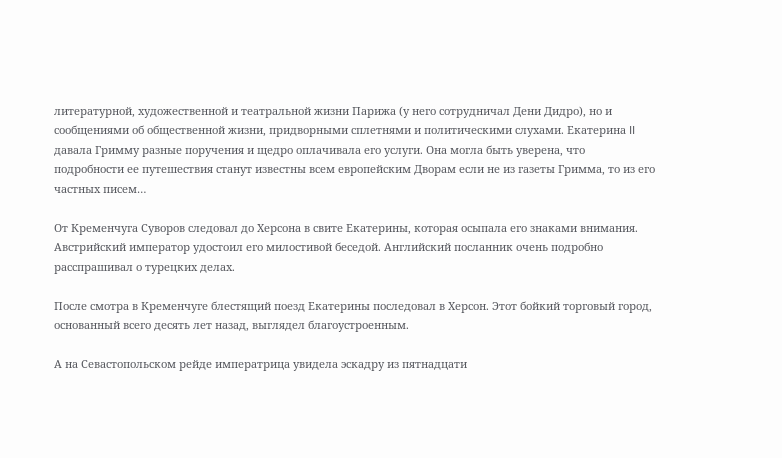литературной, художественной и театральной жизни Парижа (у него сотрудничал Дени Дидро), но и сообщениями об общественной жизни, придворными сплетнями и политическими слухами. Екатерина II давала Гримму разные поручения и щедро оплачивала его услуги. Она могла быть уверена, что подробности ее путешествия станут известны всем европейским Дворам если не из газеты Гримма, то из его частных писем…

От Кременчуга Суворов следовал до Херсона в свите Екатерины, которая осыпала его знаками внимания. Австрийский император удостоил его милостивой беседой. Английский посланник очень подробно расспрашивал о турецких делах.

После смотра в Кременчуге блестящий поезд Екатерины последовал в Херсон. Этот бойкий торговый город, основанный всего десять лет назад, выглядел благоустроенным.

А на Севастопольском рейде императрица увидела эскадру из пятнадцати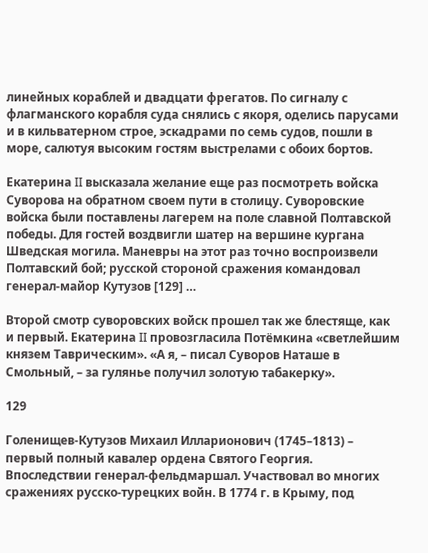линейных кораблей и двадцати фрегатов. По сигналу с флагманского корабля суда снялись с якоря, оделись парусами и в кильватерном строе, эскадрами по семь судов, пошли в море, салютуя высоким гостям выстрелами с обоих бортов.

Екатерина II высказала желание еще раз посмотреть войска Суворова на обратном своем пути в столицу. Суворовские войска были поставлены лагерем на поле славной Полтавской победы. Для гостей воздвигли шатер на вершине кургана Шведская могила. Маневры на этот раз точно воспроизвели Полтавский бой; русской стороной сражения командовал генерал-майор Кутузов [129] …

Второй смотр суворовских войск прошел так же блестяще, как и первый. Екатерина II провозгласила Потёмкина «светлейшим князем Таврическим». «А я, – писал Суворов Наташе в Смольный, – за гулянье получил золотую табакерку».

129

Голенищев-Кутузов Михаил Илларионович (1745–1813) – первый полный кавалер ордена Святого Георгия. Впоследствии генерал-фельдмаршал. Участвовал во многих сражениях русско-турецких войн. В 1774 г. в Крыму, под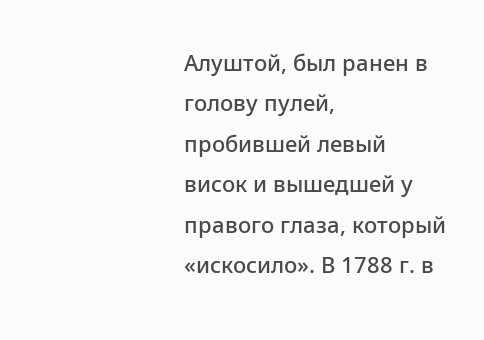Алуштой, был ранен в голову пулей, пробившей левый висок и вышедшей у правого глаза, который «искосило». В 1788 г. в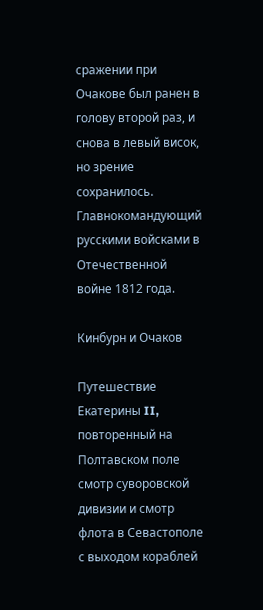сражении при Очакове был ранен в голову второй раз, и снова в левый висок, но зрение сохранилось. Главнокомандующий русскими войсками в Отечественной войне 1812 года.

Кинбурн и Очаков

Путешествие Екатерины II, повторенный на Полтавском поле смотр суворовской дивизии и смотр флота в Севастополе с выходом кораблей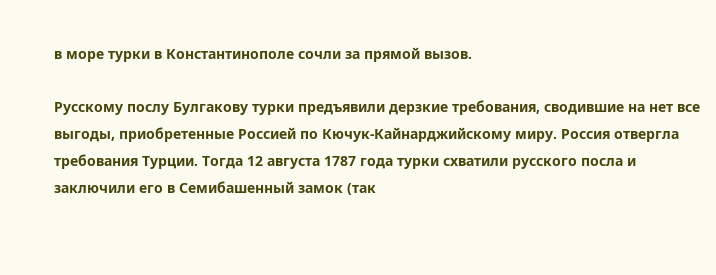в море турки в Константинополе сочли за прямой вызов.

Русскому послу Булгакову турки предъявили дерзкие требования, сводившие на нет все выгоды, приобретенные Россией по Кючук-Кайнарджийскому миру. Россия отвергла требования Турции. Тогда 12 августа 1787 года турки схватили русского посла и заключили его в Семибашенный замок (так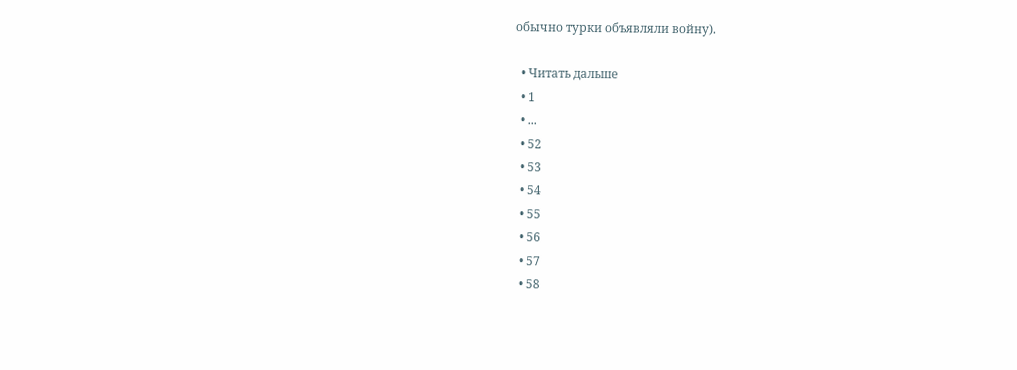обычно турки объявляли войну).

  • Читать дальше
  • 1
  • ...
  • 52
  • 53
  • 54
  • 55
  • 56
  • 57
  • 58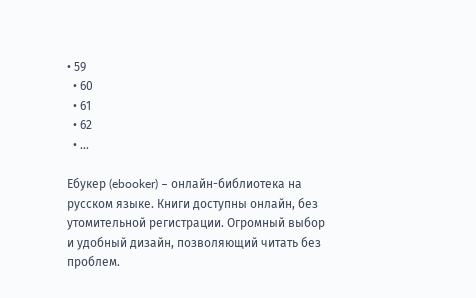• 59
  • 60
  • 61
  • 62
  • ...

Ебукер (ebooker) – онлайн-библиотека на русском языке. Книги доступны онлайн, без утомительной регистрации. Огромный выбор и удобный дизайн, позволяющий читать без проблем.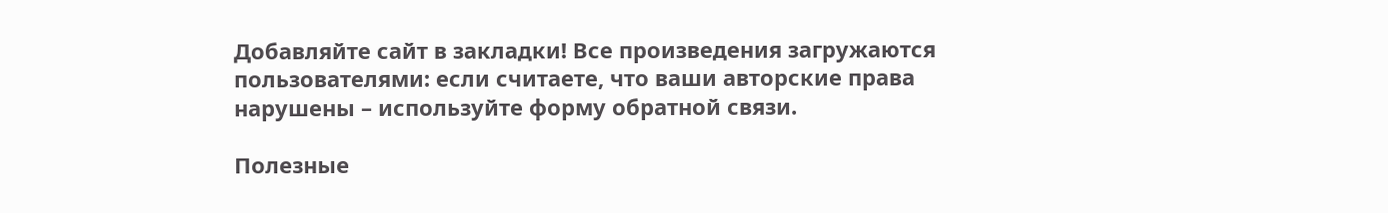Добавляйте сайт в закладки! Все произведения загружаются пользователями: если считаете, что ваши авторские права нарушены – используйте форму обратной связи.

Полезные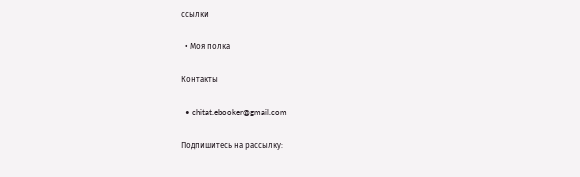ссылки

  • Моя полка

Контакты

  • chitat.ebooker@gmail.com

Подпишитесь на рассылку: